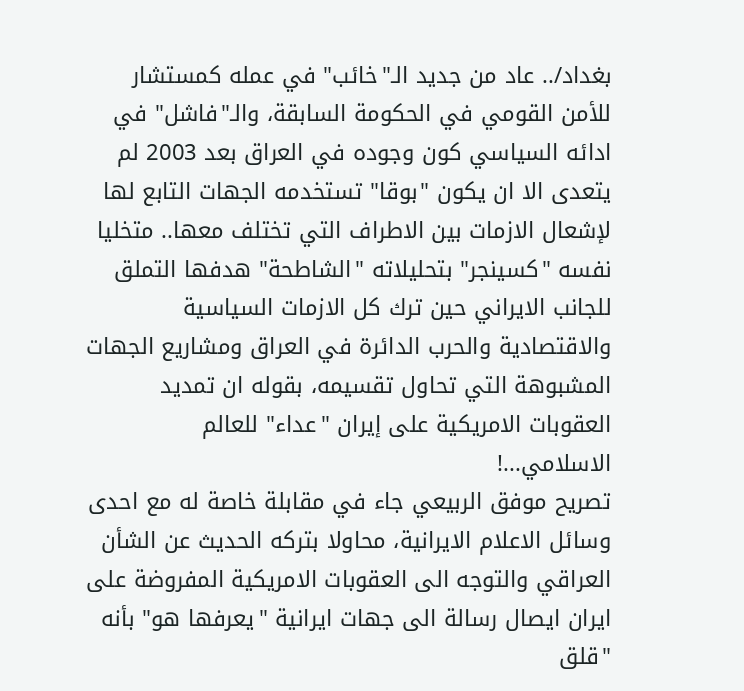بغداد/.. عاد من جديد الـ"خائب" في عمله كمستشار للأمن القومي في الحكومة السابقة، والـ"فاشل" في ادائه السياسي كون وجوده في العراق بعد 2003 لم يتعدى الا ان يكون "بوقا" تستخدمه الجهات التابع لها لإشعال الازمات بين الاطراف التي تختلف معها.. متخليا نفسه "كسينجر" بتحليلاته "الشاطحة" هدفها التملق للجانب الايراني حين ترك كل الازمات السياسية والاقتصادية والحرب الدائرة في العراق ومشاريع الجهات المشبوهة التي تحاول تقسيمه، بقوله ان تمديد العقوبات الامريكية على إيران "عداء" للعالم الاسلامي...!
تصريح موفق الربيعي جاء في مقابلة خاصة له مع احدى وسائل الاعلام الايرانية، محاولا بتركه الحديث عن الشأن العراقي والتوجه الى العقوبات الامريكية المفروضة على ايران ايصال رسالة الى جهات ايرانية "يعرفها هو" بأنه "قلق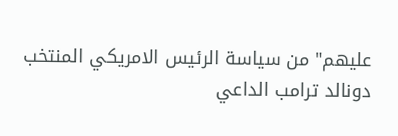عليهم" من سياسة الرئيس الامريكي المنتخب دونالد ترامب الداعي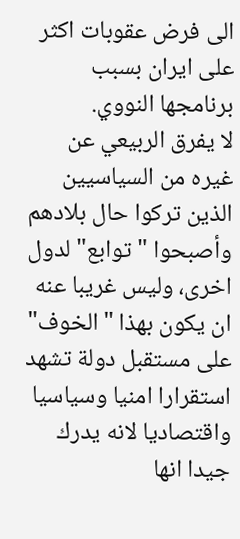الى فرض عقوبات اكثر على ايران بسبب برنامجها النووي.
لا يفرق الربيعي عن غيره من السياسيين الذين تركوا حال بلادهم وأصبحوا "توابع" لدول اخرى، وليس غريبا عنه ان يكون بهذا "الخوف" على مستقبل دولة تشهد استقرارا امنيا وسياسيا واقتصاديا لانه يدرك جيدا انها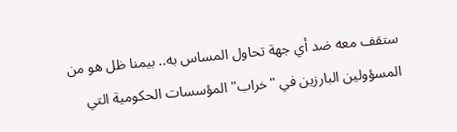ستقف معه ضد أي جهة تحاول المساس به.. بيمنا ظل هو من المسؤولين البارزين في "خراب" المؤسسات الحكومية التي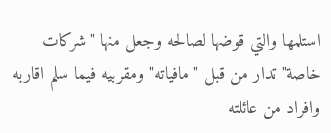استلمها والتي قوضها لصالحه وجعل منها "شركات خاصة" تدار من قبل "مافياته" ومقربيه فيما سلم اقاربه وافراد من عائلته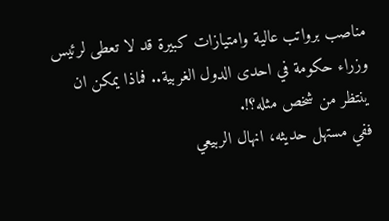مناصب برواتب عالية وامتيازات كبيرة قد لا تعطى لرئيس وزراء حكومة في احدى الدول الغربية.. فماذا يمكن ان ينتظر من شخص مثله؟!.
ففي مستهل حديثه، انهال الربيعي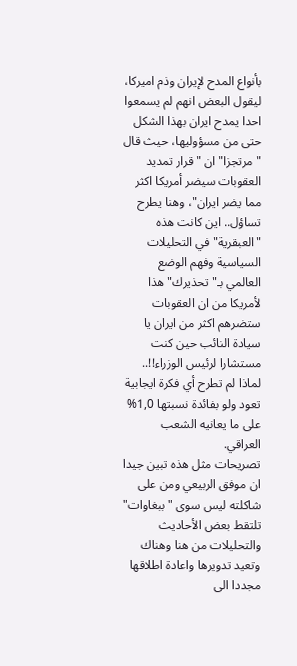بأنواع المدح لإيران وذم اميركا، ليقول البعض انهم لم يسمعوا احدا يمدح ايران بهذا الشكل حتى من مسؤوليها، حيث قال "مرتجزا" ان "قرار تمديد العقوبات سيضر أمريكا اكثر مما يضر ايران"، وهنا يطرح تساؤل.. اين كانت هذه "العبقرية" في التحليلات السياسية وفهم الوضع العالمي بـ"تحذيرك" هذا لأمريكا من ان العقوبات ستضرهم اكثر من ايران يا سيادة النائب حين كنت مستشارا لرئيس الوزراء!!.. لماذا لم تطرح أي فكرة ايجابية تعود ولو بفائدة نسبتها 1,0% على ما يعانيه الشعب العراقي.
تصريحات مثل هذه تبين جيدا ان موفق الربيعي ومن على شاكلته ليس سوى "ببغاوات" تلتقط بعض الأحاديث والتحليلات من هنا وهناك وتعيد تدويرها واعادة اطلاقها مجددا الى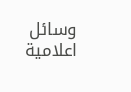وسائل اعلامية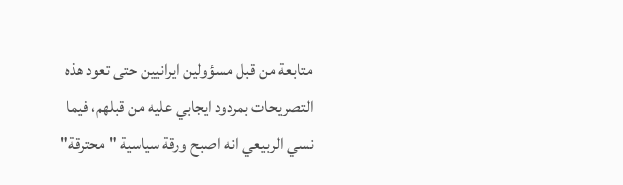متابعة من قبل مسؤولين ايرانيين حتى تعود هذه التصريحات بمردود ايجابي عليه من قبلهم، فيما نسي الربيعي انه اصبح ورقة سياسية "محترقة"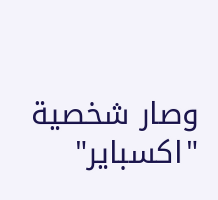وصار شخصية "اكسباير"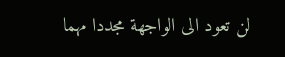لن تعود الى الواجهة مجددا مهما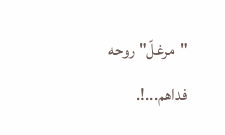"مرغلّ" روحه فداهم...!.